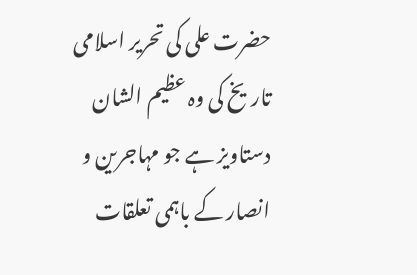حضرت علی کی تحریر اسلامی تاریخ کی وہ عظیم الشان دستاویز ہے جو مہاجرین و انصار کے باہمی تعلقات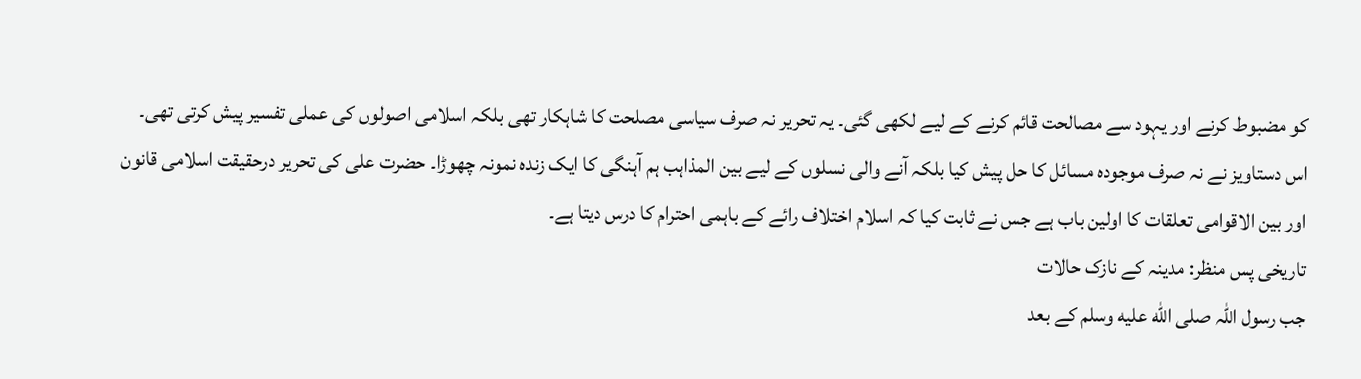کو مضبوط کرنے اور یہود سے مصالحت قائم کرنے کے لیے لکھی گئی۔ یہ تحریر نہ صرف سیاسی مصلحت کا شاہکار تھی بلکہ اسلامی اصولوں کی عملی تفسیر پیش کرتی تھی۔ اس دستاویز نے نہ صرف موجودہ مسائل کا حل پیش کیا بلکہ آنے والی نسلوں کے لیے بین المذاہب ہم آہنگی کا ایک زندہ نمونہ چھوڑا۔ حضرت علی کی تحریر درحقیقت اسلامی قانون اور بین الاقوامی تعلقات کا اولین باب ہے جس نے ثابت کیا کہ اسلام اختلاف رائے کے باہمی احترام کا درس دیتا ہے۔
تاریخی پس منظر: مدینہ کے نازک حالات
جب رسول اللہ صلى الله عليه وسلم کے بعد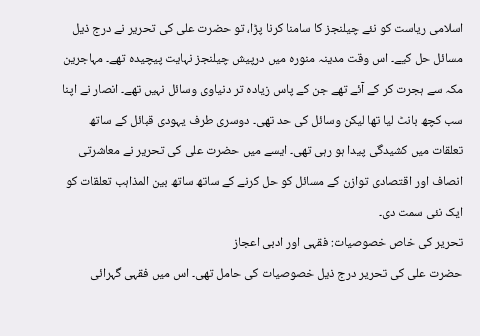اسلامی ریاست کو نئے چیلنجز کا سامنا کرنا پڑا، تو حضرت علی کی تحریر نے درج ذیل مسائل حل کیے۔ اس وقت مدینہ منورہ میں درپیش چیلنجز نہایت پیچیدہ تھے۔ مہاجرین مکہ سے ہجرت کر کے آئے تھے جن کے پاس زیادہ تر دنیاوی وسائل نہیں تھے۔ انصار نے اپنا سب کچھ بانٹ لیا تھا لیکن وسائل کی حد تھی۔ دوسری طرف یہودی قبائل کے ساتھ تعلقات میں کشیدگی پیدا ہو رہی تھی۔ ایسے میں حضرت علی کی تحریر نے معاشرتی انصاف اور اقتصادی توازن کے مسائل کو حل کرنے کے ساتھ ساتھ بین المذاہب تعلقات کو ایک نئی سمت دی۔
تحریر کی خاص خصوصیات: فقہی اور ادبی اعجاز
حضرت علی کی تحریر درج ذیل خصوصیات کی حامل تھی۔ اس میں فقہی گہرائی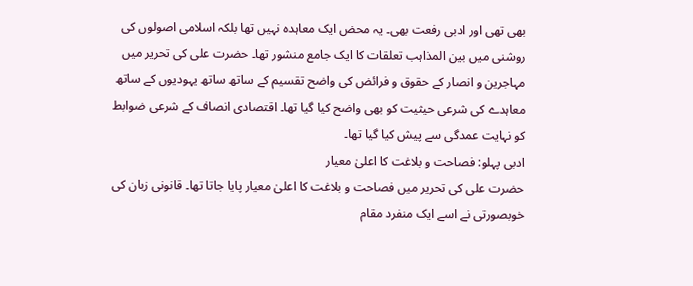بھی تھی اور ادبی رفعت بھی۔ یہ محض ایک معاہدہ نہیں تھا بلکہ اسلامی اصولوں کی روشنی میں بین المذاہب تعلقات کا ایک جامع منشور تھا۔ حضرت علی کی تحریر میں مہاجرین و انصار کے حقوق و فرائض کی واضح تقسیم کے ساتھ ساتھ یہودیوں کے ساتھ معاہدے کی شرعی حیثیت کو بھی واضح کیا گیا تھا۔ اقتصادی انصاف کے شرعی ضوابط کو نہایت عمدگی سے پیش کیا گیا تھا۔
ادبی پہلو: فصاحت و بلاغت کا اعلیٰ معیار
حضرت علی کی تحریر میں فصاحت و بلاغت کا اعلیٰ معیار پایا جاتا تھا۔ قانونی زبان کی خوبصورتی نے اسے ایک منفرد مقام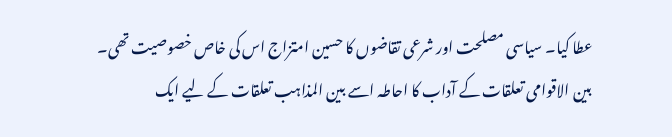عطا کیا۔ سیاسی مصلحت اور شرعی تقاضوں کا حسین امتزاج اس کی خاص خصوصیت تھی۔ بین الاقوامی تعلقات کے آداب کا احاطہ اسے بین المذاہب تعلقات کے لیے ایک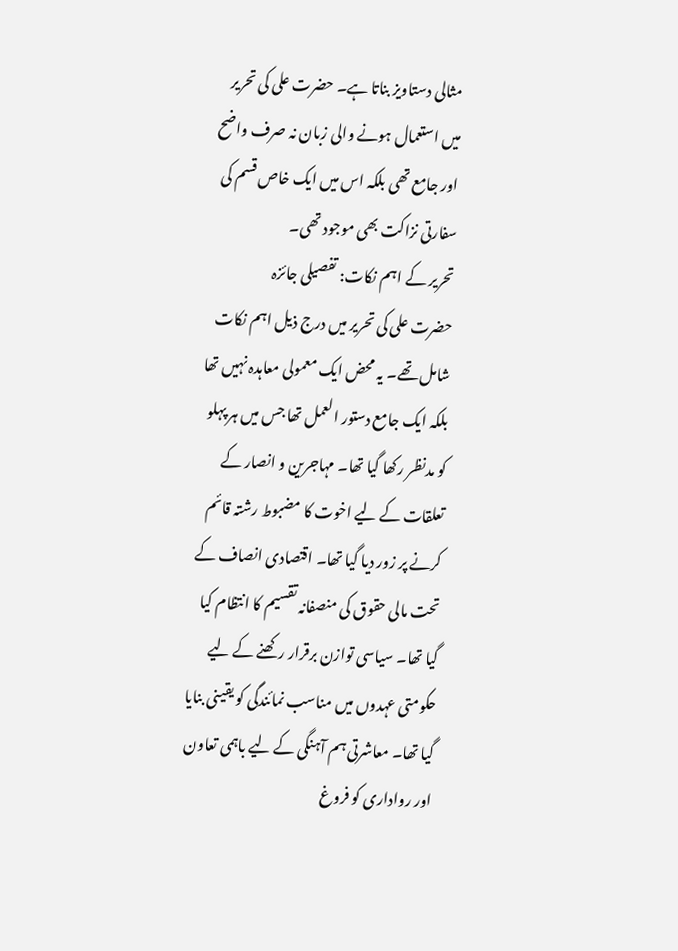مثالی دستاویز بناتا ہے۔ حضرت علی کی تحریر میں استعمال ہونے والی زبان نہ صرف واضح اور جامع تھی بلکہ اس میں ایک خاص قسم کی سفارتی نزاکت بھی موجود تھی۔
تحریر کے اہم نکات: تفصیلی جائزہ
حضرت علی کی تحریر میں درج ذیل اہم نکات شامل تھے۔ یہ محض ایک معمولی معاہدہ نہیں تھا بلکہ ایک جامع دستور العمل تھا جس میں ہر پہلو کو مدنظر رکھا گیا تھا۔ مہاجرین و انصار کے تعلقات کے لیے اخوت کا مضبوط رشتہ قائم کرنے پر زور دیا گیا تھا۔ اقتصادی انصاف کے تحت مالی حقوق کی منصفانہ تقسیم کا انتظام کیا گیا تھا۔ سیاسی توازن برقرار رکھنے کے لیے حکومتی عہدوں میں مناسب نمائندگی کو یقینی بنایا گیا تھا۔ معاشرتی ہم آہنگی کے لیے باہمی تعاون اور رواداری کو فروغ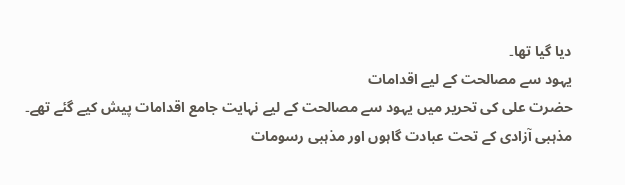دیا گیا تھا۔
یہود سے مصالحت کے لیے اقدامات
حضرت علی کی تحریر میں یہود سے مصالحت کے لیے نہایت جامع اقدامات پیش کیے گئے تھے۔ مذہبی آزادی کے تحت عبادت گاہوں اور مذہبی رسومات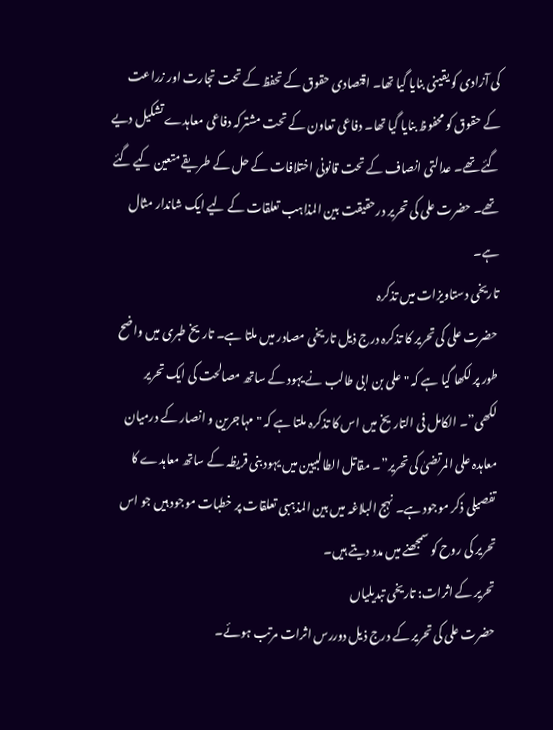کی آزادی کو یقینی بنایا گیا تھا۔ اقتصادی حقوق کے تحفظ کے تحت تجارت اور زراعت کے حقوق کو محفوظ بنایا گیا تھا۔ دفاعی تعاون کے تحت مشترکہ دفاعی معاہدے تشکیل دیے گئے تھے۔ عدالتی انصاف کے تحت قانونی اختلافات کے حل کے طریقے متعین کیے گئے تھے۔ حضرت علی کی تحریر درحقیقت بین المذاہب تعلقات کے لیے ایک شاندار مثال ہے۔
تاریخی دستاویزات میں تذکرہ
حضرت علی کی تحریر کا تذکرہ درج ذیل تاریخی مصادر میں ملتا ہے۔ تاریخ طبری میں واضح طور پر لکھا گیا ہے کہ "علی بن ابی طالب نے یہود کے ساتھ مصالحت کی ایک تحریر لکھی”۔ الکامل فی التاریخ میں اس کا تذکرہ ملتا ہے کہ "مہاجرین و انصار کے درمیان معاہدہ علی المرتضیٰ کی تحریر”۔ مقاتل الطالبیین میں یہود بنی قریظہ کے ساتھ معاہدے کا تفصیلی ذکر موجود ہے۔ نہج البلاغہ میں بین المذہبی تعلقات پر خطبات موجود ہیں جو اس تحریر کی روح کو سمجھنے میں مدد دیتے ہیں۔
تحریر کے اثرات: تاریخی تبدیلیاں
حضرت علی کی تحریر کے درج ذیل دوررس اثرات مرتب ہوئے۔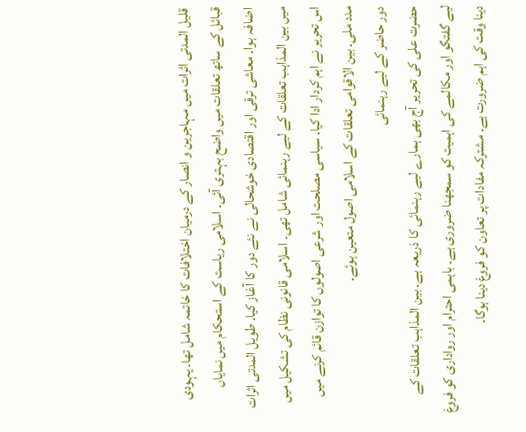قلیل المدتی اثرات میں مہاجرین و انصار کے درمیان اختلافات کا خاتمہ شامل تھا۔ یہودی قبائل کے ساتھ تعلقات میں واضح بہتری آئی۔ اسلامی ریاست کے استحکام میں نمایاں اضافہ ہوا۔ معاشی ترقی اور اقتصادی خوشحالی نے نئے دور کا آغاز کیا۔ طویل المدتی اثرات میں بین المذاہب تعلقات کے لیے رہنمائی شامل تھی۔ اسلامی قانونی نظام کی تشکیل میں اس تحریر نے اہم کردار ادا کیا۔ سیاسی مصلحت اور شرعی اصولوں کا توازن قائم کرنے میں مدد ملی۔ بین الاقوامی تعلقات کے اسلامی اصول متعین ہوئے۔
دور حاضر کے لیے رہنمائی
حضرت علی کی تحریر آج بھی ہمارے لیے رہنمائی کا ذریعہ ہے۔ بین المذاہب تعلقات کے لیے گفتگو اور مکالمے کی اہمیت کو سمجھنا ضروری ہے۔ باہمی احترام اور رواداری کو فروغ دینا وقت کی اہم ضرورت ہے۔ مشترکہ مفادات پر تعاون کو فروغ دینا ہوگا۔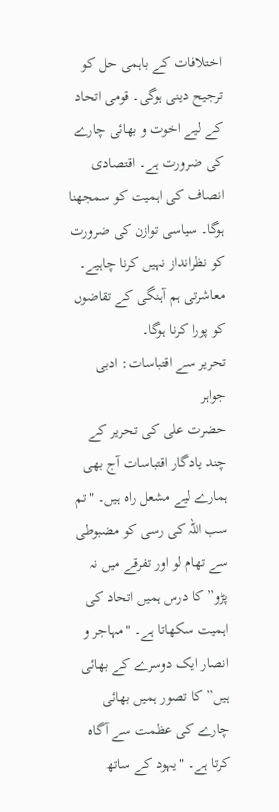اختلافات کے باہمی حل کو ترجیح دینی ہوگی۔ قومی اتحاد کے لیے اخوت و بھائی چارے کی ضرورت ہے۔ اقتصادی انصاف کی اہمیت کو سمجھنا ہوگا۔ سیاسی توازن کی ضرورت کو نظرانداز نہیں کرنا چاہیے۔ معاشرتی ہم آہنگی کے تقاضوں کو پورا کرنا ہوگا۔
تحریر سے اقتباسات: ادبی جواہر
حضرت علی کی تحریر کے چند یادگار اقتباسات آج بھی ہمارے لیے مشعل راہ ہیں۔ "تم سب اللہ کی رسی کو مضبوطی سے تھام لو اور تفرقے میں نہ پڑو” کا درس ہمیں اتحاد کی اہمیت سکھاتا ہے۔ "مہاجر و انصار ایک دوسرے کے بھائی ہیں” کا تصور ہمیں بھائی چارے کی عظمت سے آگاہ کرتا ہے۔ "یہود کے ساتھ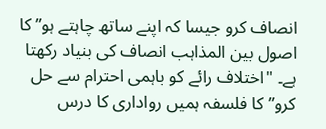انصاف کرو جیسا کہ اپنے ساتھ چاہتے ہو” کا اصول بین المذاہب انصاف کی بنیاد رکھتا ہے۔ "اختلاف رائے کو باہمی احترام سے حل کرو” کا فلسفہ ہمیں رواداری کا درس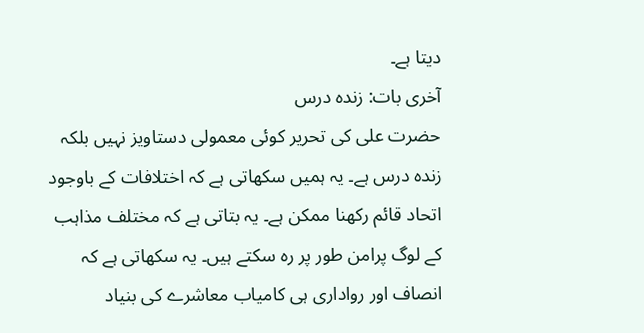دیتا ہے۔
آخری بات: زندہ درس
حضرت علی کی تحریر کوئی معمولی دستاویز نہیں بلکہ زندہ درس ہے۔ یہ ہمیں سکھاتی ہے کہ اختلافات کے باوجود اتحاد قائم رکھنا ممکن ہے۔ یہ بتاتی ہے کہ مختلف مذاہب کے لوگ پرامن طور پر رہ سکتے ہیں۔ یہ سکھاتی ہے کہ انصاف اور رواداری ہی کامیاب معاشرے کی بنیاد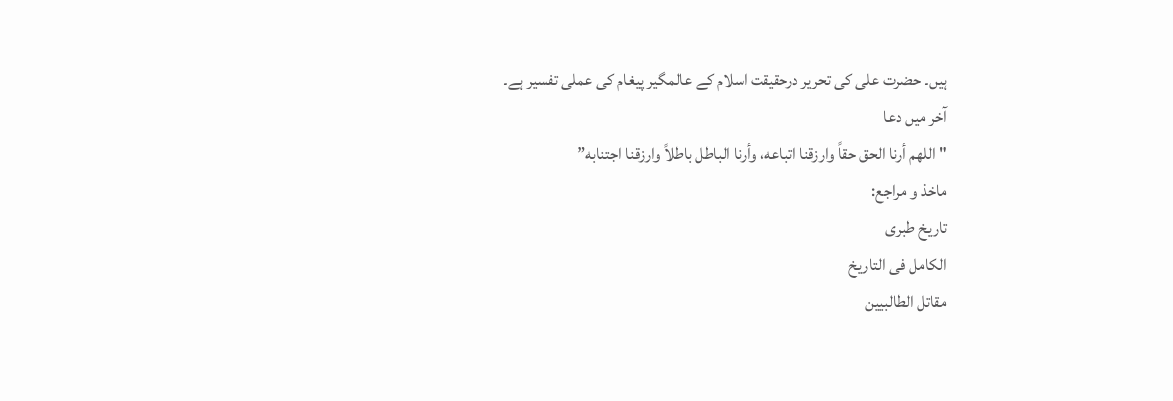ہیں۔ حضرت علی کی تحریر درحقیقت اسلام کے عالمگیر پیغام کی عملی تفسیر ہے۔
آخر میں دعا
"اللهم أرنا الحق حقاً وارزقنا اتباعه، وأرنا الباطل باطلاً وارزقنا اجتنابه”
ماخذ و مراجع:
تاریخ طبری
الکامل فی التاریخ
مقاتل الطالبیین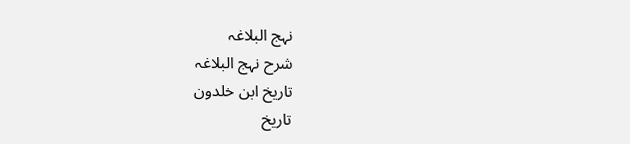نہج البلاغہ
شرح نہج البلاغہ
تاریخ ابن خلدون
تاریخ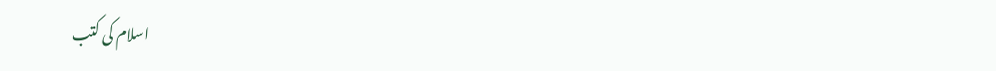اسلام کی کتب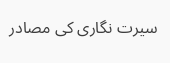سیرت نگاری کی مصادر